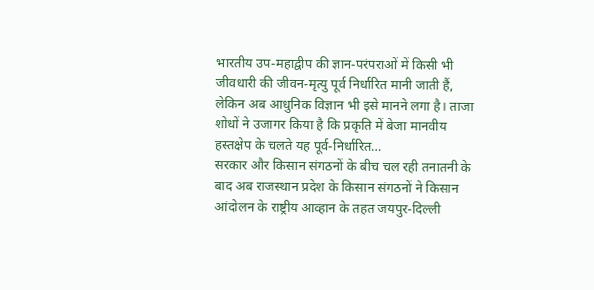भारतीय उप-महाद्वीप की ज्ञान-परंपराओं में किसी भी जीवधारी की जीवन-मृत्यु पूर्व निर्धारित मानी जाती हैं, लेकिन अब आधुनिक विज्ञान भी इसे मानने लगा है। ताजा शोधों ने उजागर किया है कि प्रकृति में बेजा मानवीय हस्तक्षेप के चलते यह पूर्व-निर्धारित…
सरकार और किसान संगठनों के बीच चल रही तनातनी के बाद अब राजस्थान प्रदेश के किसान संगठनों ने किसान आंदोलन के राष्ट्रीय आव्हान के तहत जयपुर-दिल्ली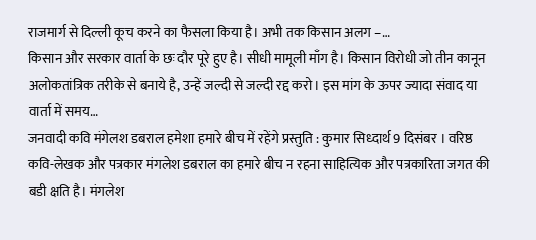राजमार्ग से दिल्ली कूच करने का फैसला किया है। अभी तक किसान अलग –…
किसान और सरकार वार्ता के छः दौर पूरे हुए है। सीधी मामूली माँग है। किसान विरोधी जो तीन कानून अलोकतांत्रिक तरीके से बनाये है, उन्हें जल्दी से जल्दी रद्द करो। इस मांग के ऊपर ज्यादा संवाद या वार्ता में समय…
जनवादी कवि मंगेलश डबराल हमेशा हमारे बीच में रहेंगे प्रस्तुति : कुमार सिध्दार्थ 9 दिसंबर । वरिष्ठ कवि-लेखक और पत्रकार मंगलेश डबराल का हमारे बीच न रहना साहित्यिक और पत्रकारिता जगत की बडी क्षति है। मंगलेश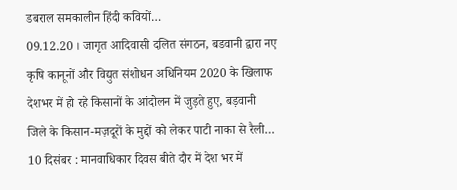डबराल समकालीन हिंदी कवियों…
09.12.20 । जागृत आदिवासी दलित संगठन, बडवानी द्वारा नए कृषि कानूनों और विद्युत संशोधन अधिनियम 2020 के खिलाफ देशभर में हो रहे किसानों के आंदोलन में जुड़ते हुए, बड़वानी जिले के किसान-मज़दूरों के मुद्दों को लेकर पाटी नाका से रैली…
10 दिसंबर : मानवाधिकार दिवस बीते दौर में देश भर में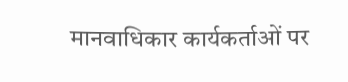मानवाधिकार कार्यकर्ताओं पर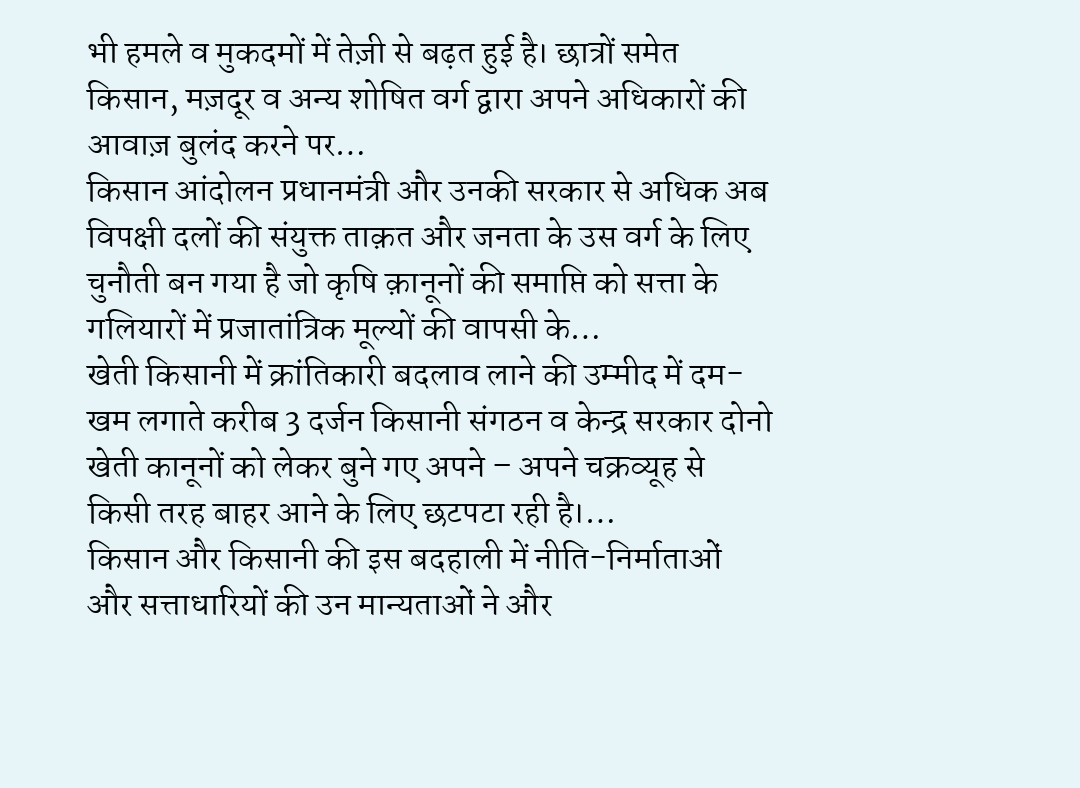भी हमले व मुकदमों में तेज़ी से बढ़त हुई है। छात्रों समेत किसान, मज़दूर व अन्य शोषित वर्ग द्वारा अपने अधिकारों की आवाज़ बुलंद करने पर…
किसान आंदोलन प्रधानमंत्री और उनकी सरकार से अधिक अब विपक्षी दलों की संयुक्त ताक़त और जनता के उस वर्ग के लिए चुनौती बन गया है जो कृषि क़ानूनों की समाप्ति को सत्ता के गलियारों में प्रजातांत्रिक मूल्यों की वापसी के…
खेती किसानी में क्रांतिकारी बदलाव लाने की उम्मीद में दम-खम लगाते करीब 3 दर्जन किसानी संगठन व केन्द्र सरकार दोनो खेती कानूनों को लेकर बुने गए अपने – अपने चक्रव्यूह से किसी तरह बाहर आने के लिए छटपटा रही है।…
किसान और किसानी की इस बदहाली में नीति-निर्माताओं और सत्ताधारियों की उन मान्यताओं ने और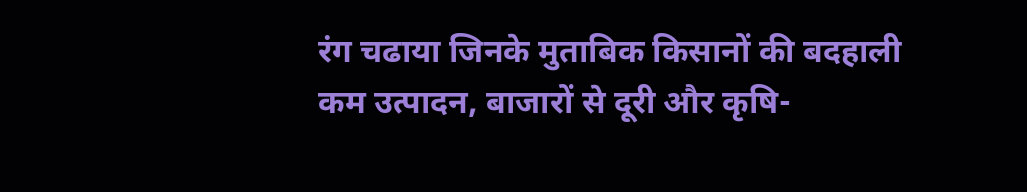रंग चढाया जिनके मुताबिक किसानों की बदहाली कम उत्पादन, बाजारों से दूरी और कृषि-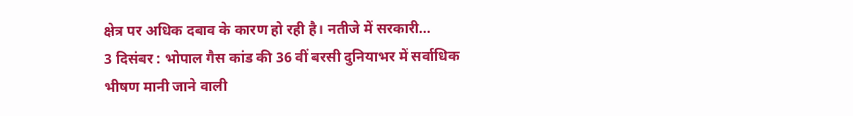क्षेत्र पर अधिक दबाव के कारण हो रही है। नतीजे में सरकारी…
3 दिसंबर : भोपाल गैस कांड की 36 वीं बरसी दुनियाभर में सर्वाधिक भीषण मानी जाने वाली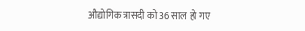औद्योगिक त्रासदी को 36 साल हो गए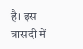है। इस त्रासदी में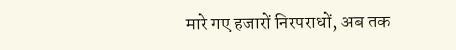मारे गए हजारों निरपराधों, अब तक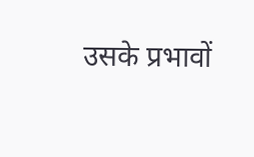उसके प्रभावों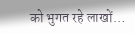को भुगत रहे लाखों…